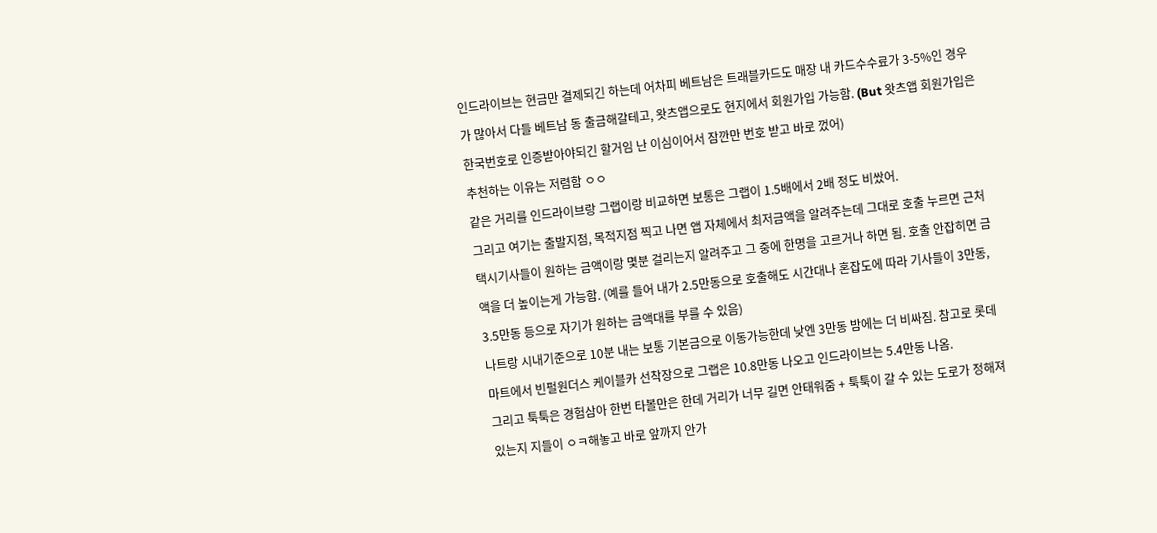인드라이브는 현금만 결제되긴 하는데 어차피 베트남은 트래블카드도 매장 내 카드수수료가 3-5%인 경우가 많아서 다들 베트남 동 출금해갈테고, 왓츠앱으로도 현지에서 회원가입 가능함. (But 왓츠앱 회원가입은 한국번호로 인증받아야되긴 할거임 난 이심이어서 잠깐만 번호 받고 바로 껐어)
추천하는 이유는 저렴함 ㅇㅇ
같은 거리를 인드라이브랑 그랩이랑 비교하면 보통은 그랩이 1.5배에서 2배 정도 비쌌어.
그리고 여기는 출발지점, 목적지점 찍고 나면 앱 자체에서 최저금액을 알려주는데 그대로 호출 누르면 근처 택시기사들이 원하는 금액이랑 몇분 걸리는지 알려주고 그 중에 한명을 고르거나 하면 됨. 호출 안잡히면 금액을 더 높이는게 가능함. (예를 들어 내가 2.5만동으로 호출해도 시간대나 혼잡도에 따라 기사들이 3만동, 3.5만동 등으로 자기가 원하는 금액대를 부를 수 있음)
나트랑 시내기준으로 10분 내는 보통 기본금으로 이동가능한데 낮엔 3만동 밤에는 더 비싸짐. 참고로 롯데마트에서 빈펄원더스 케이블카 선착장으로 그랩은 10.8만동 나오고 인드라이브는 5.4만동 나옴.
그리고 툭툭은 경험삼아 한번 타볼만은 한데 거리가 너무 길면 안태워줌 + 툭툭이 갈 수 있는 도로가 정해져있는지 지들이 ㅇㅋ해놓고 바로 앞까지 안가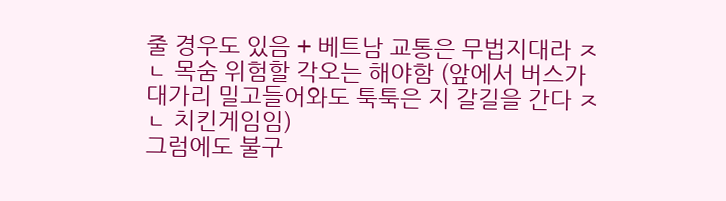줄 경우도 있음 + 베트남 교통은 무법지대라 ㅈㄴ 목숨 위험할 각오는 해야함 (앞에서 버스가 대가리 밀고들어와도 툭툭은 지 갈길을 간다 ㅈㄴ 치킨게임임)
그럼에도 불구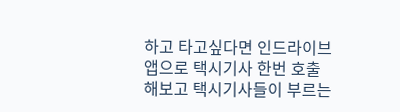하고 타고싶다면 인드라이브 앱으로 택시기사 한번 호출해보고 택시기사들이 부르는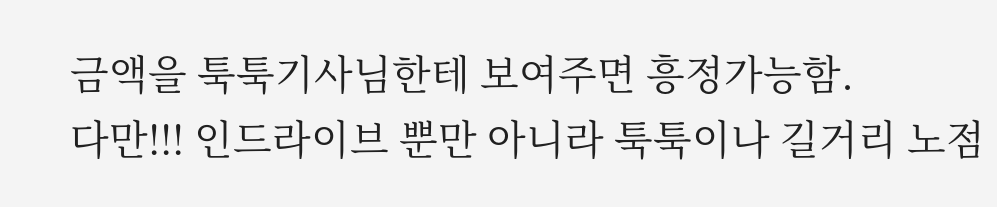금액을 툭툭기사님한테 보여주면 흥정가능함.
다만!!! 인드라이브 뿐만 아니라 툭툭이나 길거리 노점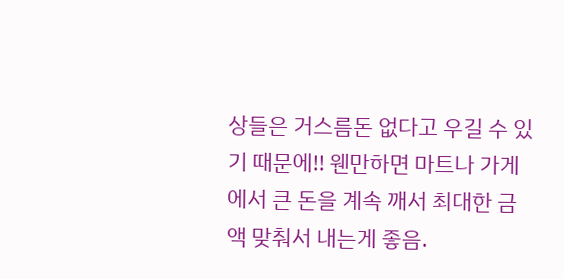상들은 거스름돈 없다고 우길 수 있기 때문에!! 웬만하면 마트나 가게에서 큰 돈을 계속 깨서 최대한 금액 맞춰서 내는게 좋음.